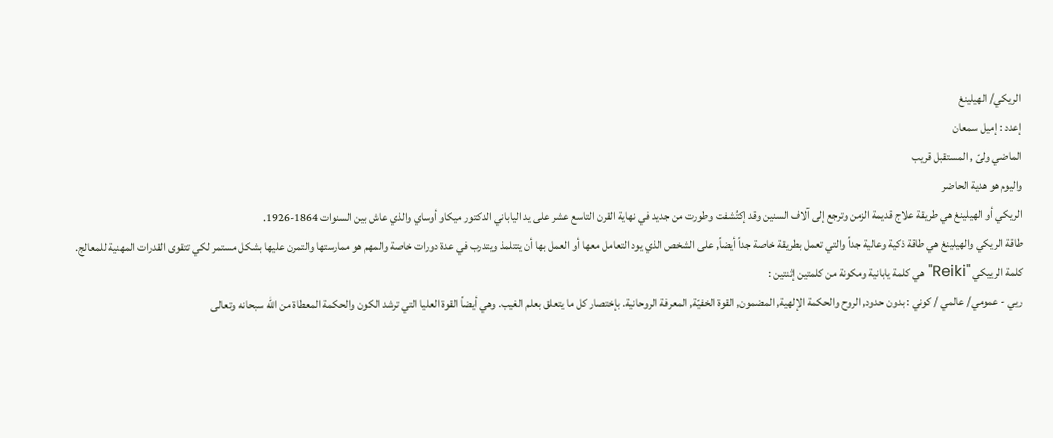الريكي/ الهيلينغ
إعدد : إميل سمعان
الماضي ولىّ , المستقبل قريب
واليوم هو هدية الحاضر
الريكي أو الهيلينغ هي طريقة علاج قديمة الزمن وترجع إلى آلاف السنين وقد إكتُشفت وطورت من جديد في نهاية القرن التاسع عشر على يد الياباني الدكتور ميكاو أوساي والذي عاش بين السنوات 1864-1926.
طاقة الريكي والهيلينغ هي طاقة ذكية وعالية جداً والتي تعمل بطريقة خاصة جداً أيضاً, على الشخص الذي يود التعامل معها أو العمل بها أن يتتلمذ ويتدرب في عدة دورات خاصة والمهم هو ممارستها والتمرن عليها بشكل مستمر لكي تتقوى القدرات المهنية للمعالج.
كلمة الرييكي "Reiki" هي كلمة يابانية ومكونة من كلمتين إثنتين :
ريي - عمومي/ عالمي / كوني : بدون حدود, الروح والحكمة الإلهية, المضمون, القوة الخفيّة, المعرفة الروحانية. بإختصار كل ما يتعلق بعلم الغيب. وهي أيضاً القوة العليا التي ترشد الكون والحكمة المعطاة من الله سبحانه وتعالى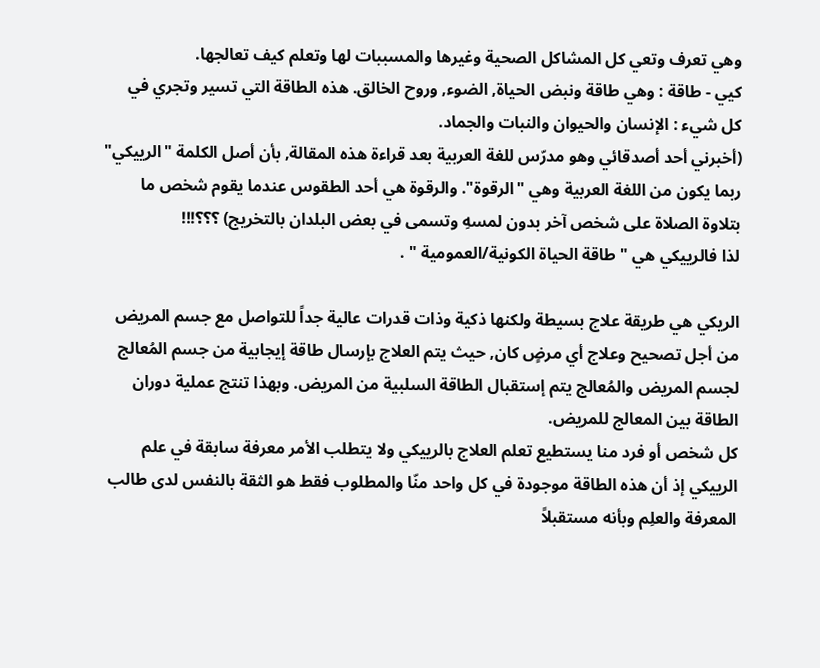وهي تعرف وتعي كل المشاكل الصحية وغيرها والمسببات لها وتعلم كيف تعالجها.
كيي - طاقة : وهي طاقة ونبض الحياة, الضوء, وروح الخالق. هذه الطاقة التي تسير وتجري في كل شيء : الإنسان والحيوان والنبات والجماد.
(أخبرني أحد أصدقائي وهو مدرّس للغة العربية بعد قراءة هذه المقالة, بأن أصل الكلمة "الرييكي" ربما يكون من اللغة العربية وهي "الرقوة". والرقوة هي أحد الطقوس عندما يقوم شخص ما بتلاوة الصلاة على شخص آخر بدون لمسهِ وتسمى في بعض البلدان بالتخريج) ؟؟؟!!!
لذا فالرييكي هي " طاقة الحياة الكونية/العمومية " .

الريكي هي طريقة علاج بسيطة ولكنها ذكية وذات قدرات عالية جداً للتواصل مع جسم المريض من أجل تصحيح وعلاج أي مرضٍ كان, حيث يتم العلاج بإرسال طاقة إيجابية من جسم المُعالج لجسم المريض والمُعالج يتم إستقبال الطاقة السلبية من المريض. وبهذا تنتج عملية دوران الطاقة بين المعالج للمريض.
كل شخص أو فرد منا يستطيع تعلم العلاج بالرييكي ولا يتطلب الأمر معرفة سابقة في علم الرييكي إذ أن هذه الطاقة موجودة في كل واحد منّا والمطلوب فقط هو الثقة بالنفس لدى طالب المعرفة والعلِم وبأنه مستقبلاً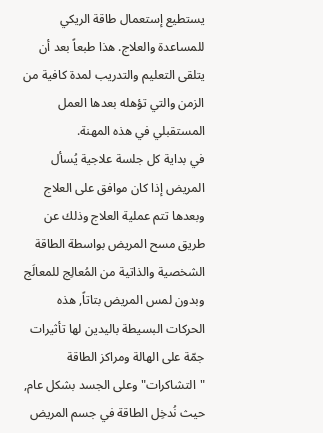يستطيع إستعمال طاقة الريكي للمساعدة والعلاج. هذا طبعاً بعد أن يتلقى التعليم والتدريب لمدة كافية من الزمن والتي تؤهله بعدها العمل المستقبلي في هذه المهنة.
في بداية كل جلسة علاجية يُسأل المريض إذا كان موافق على العلاج وبعدها تتم عملية العلاج وذلك عن طريق مسح المريض بواسطة الطاقة الشخصية والذاتية من المُعالِج للمعالَج وبدون لمس المريض بتاتاً, هذه الحركات البسيطة باليدين لها تأثيرات جمّة على الهالة ومراكز الطاقة "التشاكرات" وعلى الجسد بشكل عام, حيث نُدخِل الطاقة في جسم المريض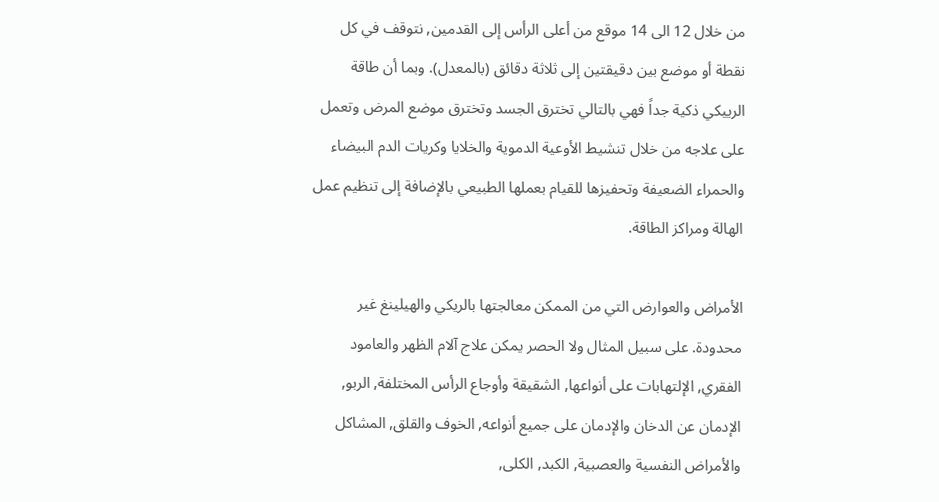من خلال 12 الى 14 موقع من أعلى الرأس إلى القدمين, نتوقف في كل نقطة أو موضع بين دقيقتين إلى ثلاثة دقائق (بالمعدل). وبما أن طاقة الرييكي ذكية جداً فهي بالتالي تخترق الجسد وتخترق موضع المرض وتعمل على علاجه من خلال تنشيط الأوعية الدموية والخلايا وكريات الدم البيضاء والحمراء الضعيفة وتحفيزها للقيام بعملها الطبيعي بالإضافة إلى تنظيم عمل الهالة ومراكز الطاقة.

الأمراض والعوارض التي من الممكن معالجتها بالريكي والهيلينغ غير محدودة. على سبيل المثال ولا الحصر يمكن علاج آلام الظهر والعامود الفقري, الإلتهابات على أنواعها, الشقيقة وأوجاع الرأس المختلفة, الربو, الإدمان عن الدخان والإدمان على جميع أنواعه, الخوف والقلق, المشاكل والأمراض النفسية والعصبية, الكبد, الكلى,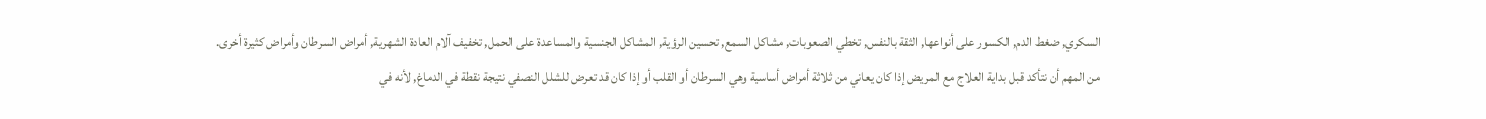السكري, ضغط الدم, الكسور على أنواعها, الثقة بالنفس, تخطي الصعوبات, مشاكل السمع, تحسين الرؤية, المشاكل الجنسية والمساعدة على الحمل, تخفيف آلام العادة الشهرية, أمراض السرطان وأمراض كثيرة أخرى.
من المهم أن نتأكد قبل بداية العلاج مع المريض إذا كان يعاني من ثلاثة أمراض أساسية وهي السرطان أو القلب أو إذا كان قد تعرض للشلل النصفي نتيجة نقطة في الدماغ, لأنه في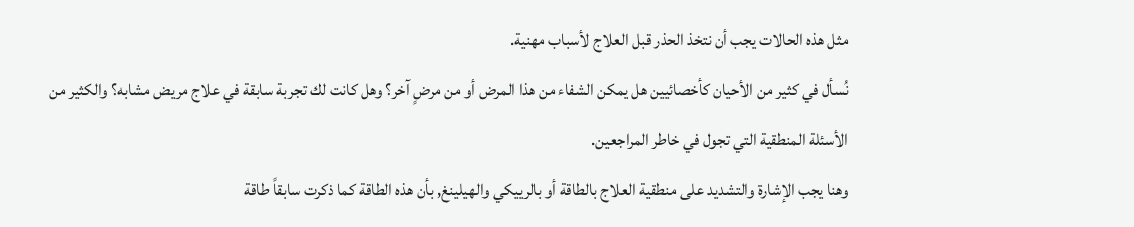مثل هذه الحالات يجب أن نتخذ الحذر قبل العلاج لأسباب مهنية.
نُسأل في كثير من الأحيان كأخصائيين هل يمكن الشفاء من هذا المرض أو من مرضٍ آخر؟ وهل كانت لك تجربة سابقة في علاج مريض مشابه؟ والكثير من الأسئلة المنطقية التي تجول في خاطر المراجعين.
وهنا يجب الإشارة والتشديد على منطقية العلاج بالطاقة أو بالرييكي والهيلينغ, بأن هذه الطاقة كما ذكرت سابقاً طاقة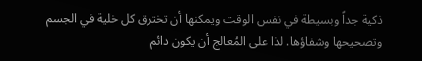ذكية جداً وبسيطة في نفس الوقت ويمكنها أن تخترق كل خلية في الجسم وتصحيحها وشفاؤها. لذا على المُعالج أن يكون دائم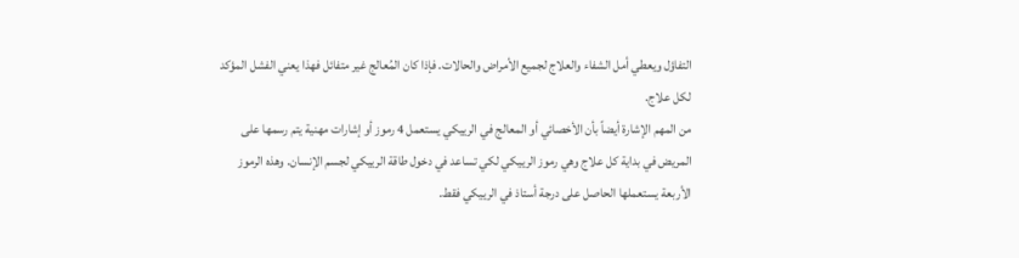التفاؤل ويعطي أمل الشفاء والعلاج لجميع الأمراض والحالات. فإذا كان المُعالج غير متفائل فهذا يعني الفشل المؤكد لكل علاج.
من المهم الإشارة أيضاً بأن الأخصائي أو المعالج في الرييكي يستعمل 4 رموز أو إشارات مهنية يتم رسمها على المريض في بداية كل علاج وهي رموز الرييكي لكي تساعد في دخول طاقة الرييكي لجسم الإنسان. وهذه الرموز الأربعة يستعملها الحاصل على درجة أستاذ في الرييكي فقط.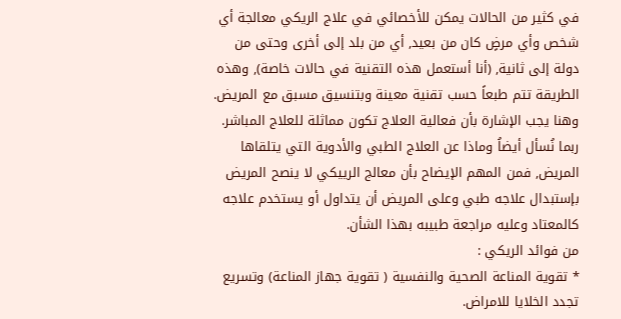في كثير من الحالات يمكن للأخصائي في علاج الريكي معالجة أي شخص وأي مرضٍ كان من بعيد, أي من بلد إلى أخرى وحتى من دولة إلى ثانية, (أنا أستعمل هذه التقنية في حالات خاصة), وهذه الطريقة تتم طبعاً حسب تقنية معينة وبتنسيق مسبق مع المريض. وهنا يجب الإشارة بأن فعالية العلاج تكون مماثلة للعلاج المباشر.
ربما نُسأل أيضاُ وماذا عن العلاج الطبي والأدوية التي يتلقاها المريض, فمن المهم الإيضاح بأن معالج الرييكي لا ينصح المريض بإستبدال علاجه طبي وعلى المريض أن يتداول أو يستخدم علاجه كالمعتاد وعليه مراجعة طبيبه بهذا الشأن.
من فوائد الريكي :
* تقوية المناعة الصحية والنفسية ( تقوية جهاز المناعة) وتسريع تجدد الخلايا للامراض.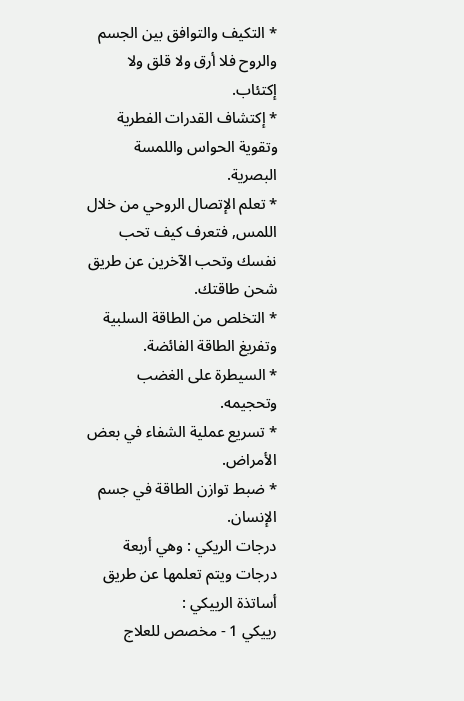* التكيف والتوافق بين الجسم والروح فلا أرق ولا قلق ولا إكتئاب.
* إكتشاف القدرات الفطرية وتقوية الحواس واللمسة البصرية.
* تعلم الإتصال الروحي من خلال اللمس, فتعرف كيف تحب نفسك وتحب الآخرين عن طريق شحن طاقتك.
* التخلص من الطاقة السلبية وتفريغ الطاقة الفائضة.
* السيطرة على الغضب وتحجيمه.
* تسريع عملية الشفاء في بعض الأمراض.
* ضبط توازن الطاقة في جسم الإنسان.
درجات الريكي : وهي أربعة درجات ويتم تعلمها عن طريق أساتذة الرييكي :
رييكي 1 - مخصص للعلاج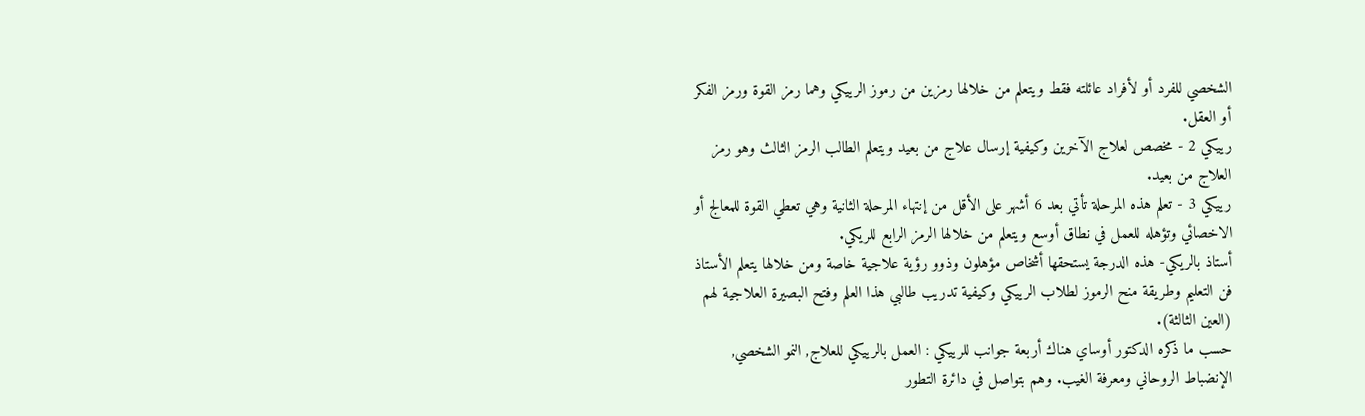الشخصي للفرد أو لأفراد عائلته فقط ويتعلم من خلالها رمزين من رموز الرييكي وهما رمز القوة ورمز الفكر أو العقل.
رييكي 2 - مخصص لعلاج الآخرين وكيفية إرسال علاج من بعيد ويتعلم الطالب الرمز الثالث وهو رمز العلاج من بعيد.
رييكي 3 - تعلم هذه المرحلة تأتي بعد 6 أشهر على الأقل من إنتهاء المرحلة الثانية وهي تعطي القوة للمعالج أو الاخصائي وتؤهله للعمل في نطاق أوسع ويتعلم من خلالها الرمز الرابع للريكي.
أستاذ بالريكي- هذه الدرجة يستحقها أشخاص مؤهلون وذوو رؤية علاجية خاصة ومن خلالها يتعلم الأستاذ فن التعليم وطريقة منح الرموز لطلاب الرييكي وكيفية تدريب طالبي هذا العلم وفتح البصيرة العلاجية لهم (العين الثالثة).
حسب ما ذكره الدكتور أوساي هناك أربعة جوانب للرييكي : العمل بالرييكي للعلاج, النمو الشخصي, الإنضباط الروحاني ومعرفة الغيب. وهم بتواصل في دائرة التطور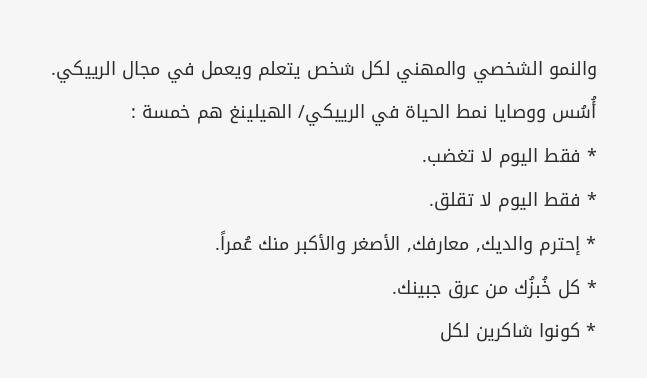والنمو الشخصي والمهني لكل شخص يتعلم ويعمل في مجال الرييكي.
أُسُس ووصايا نمط الحياة في الرييكي/ الهيلينغ هم خمسة :
* فقط اليوم لا تغضب.
* فقط اليوم لا تقلق.
* إحترم والديك, معارفك, الأصغر والأكبر منك عُمراً.
* كل خُبزُك من عرق جبينك.
* كونوا شاكرين لكل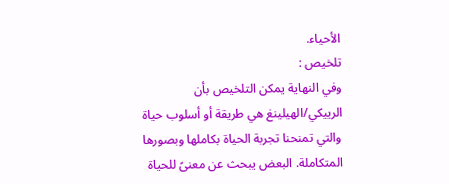الأحياء.
تلخيص :
وفي النهاية يمكن التلخيص بأن الرييكي/الهيلينغ هي طريقة أو أسلوب حياة والتي تمنحنا تجربة الحياة بكاملها وبصورها المتكاملة. البعض يبحث عن معنىً للحياة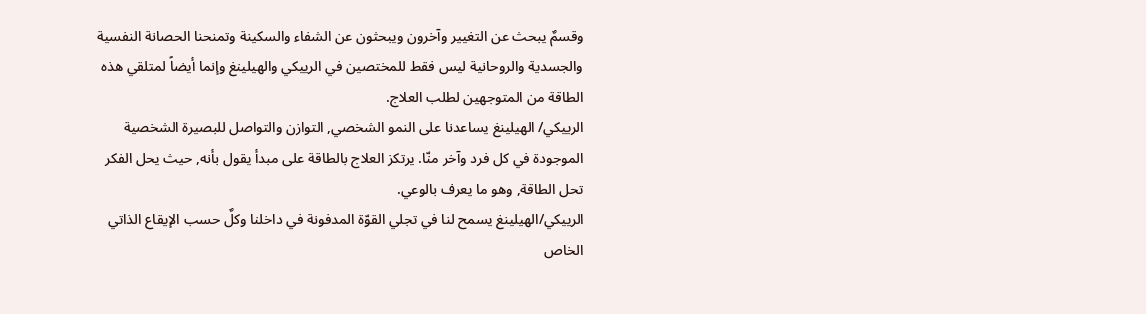وقسمٌ يبحث عن التغيير وآخرون ويبحثون عن الشفاء والسكينة وتمنحنا الحصانة النفسية والجسدية والروحانية ليس فقط للمختصين في الرييكي والهيلينغ وإنما أيضاً لمتلقي هذه الطاقة من المتوجهين لطلب العلاج.
الرييكي/ الهيلينغ يساعدنا على النمو الشخصي, التوازن والتواصل للبصيرة الشخصية الموجودة في كل فرد وآخر منّا. يرتكز العلاج بالطاقة على مبدأ يقول بأنه, حيث يحل الفكر تحل الطاقة, وهو ما يعرف بالوعي.
الرييكي/الهيلينغ يسمح لنا في تجلي القوّة المدفونة في داخلنا وكلٌ حسب الإيقاع الذاتي الخاص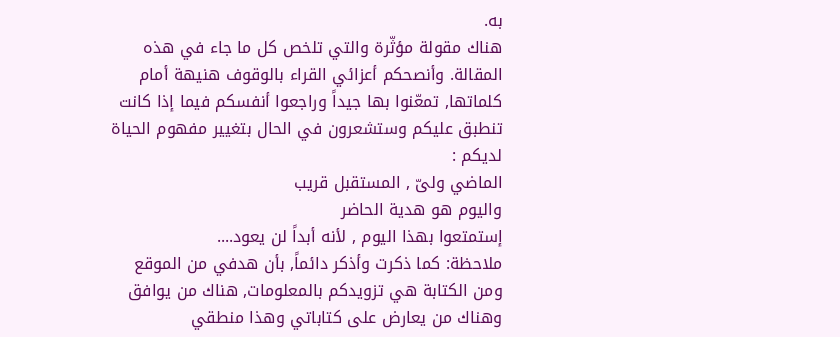به.
هناك مقولة مؤثّرة والتي تلخص كل ما جاء في هذه المقالة. وأنصحكم أعزائي القراء بالوقوف هنيهة أمام كلماتها, تمعّنوا بها جيداً وراجعوا أنفسكم فيما إذا كانت تنطبق عليكم وستشعرون في الحال بتغيير مفهوم الحياة لديكم :
الماضي ولىّ , المستقبل قريب
واليوم هو هدية الحاضر
إستمتعوا بهذا اليوم , لأنه أبداً لن يعود....
ملاحظة: كما ذكرت وأذكر دائماً, بأن هدفي من الموقع ومن الكتابة هي تزويدكم بالمعلومات, هناك من يوافق وهناك من يعارض على كتاباتي وهذا منطقي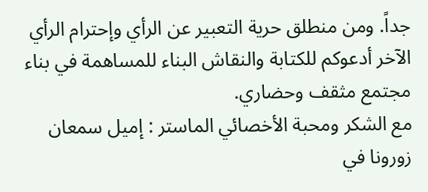جداً. ومن منطلق حرية التعبير عن الرأي وإحترام الرأي الآخر أدعوكم للكتابة والنقاش البناء للمساهمة في بناء مجتمع مثقف وحضاري.
مع الشكر ومحبة الأخصائي الماستر : إميل سمعان
زورونا في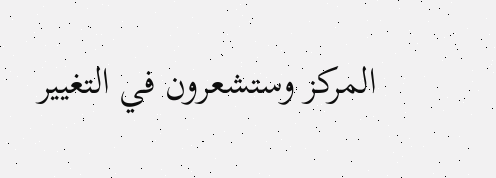المركز وستشعرون في التغيير